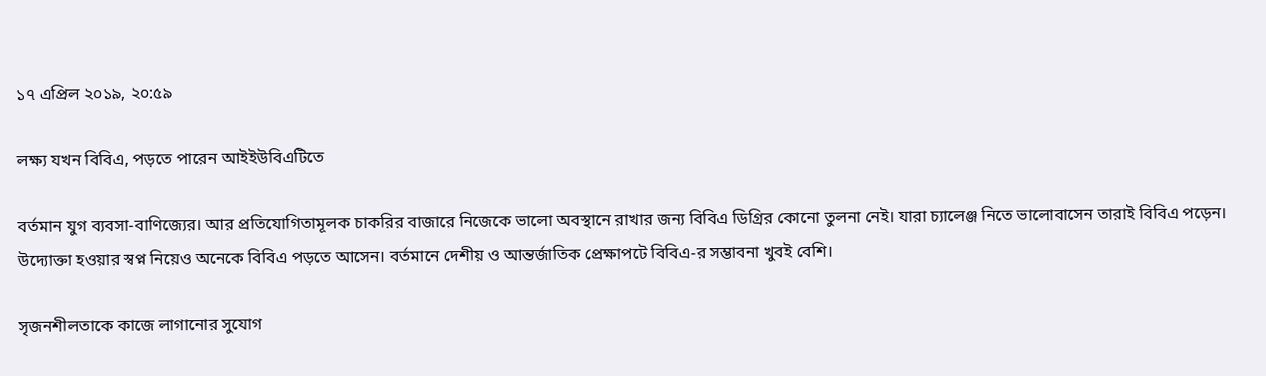১৭ এপ্রিল ২০১৯, ২০:৫৯

লক্ষ্য যখন বিবিএ, পড়তে পারেন আইইউবিএটিতে

বর্তমান যুগ ব্যবসা-বাণিজ্যের। আর প্রতিযোগিতামূলক চাকরির বাজারে নিজেকে ভালো অবস্থানে রাখার জন্য বিবিএ ডিগ্রির কোনো তুলনা নেই। যারা চ্যালেঞ্জ নিতে ভালোবাসেন তারাই বিবিএ পড়েন। উদ্যোক্তা হওয়ার স্বপ্ন নিয়েও অনেকে বিবিএ পড়তে আসেন। বর্তমানে দেশীয় ও আন্তর্জাতিক প্রেক্ষাপটে বিবিএ-র সম্ভাবনা খুবই বেশি।

সৃজনশীলতাকে কাজে লাগানোর সুযোগ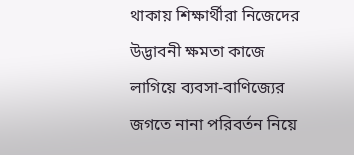থাকায় শিক্ষার্থীরা নিজেদের উদ্ভাবনী ক্ষমতা কাজে লাগিয়ে ব্যবসা-বাণিজ্যের জগতে নানা পরিবর্তন নিয়ে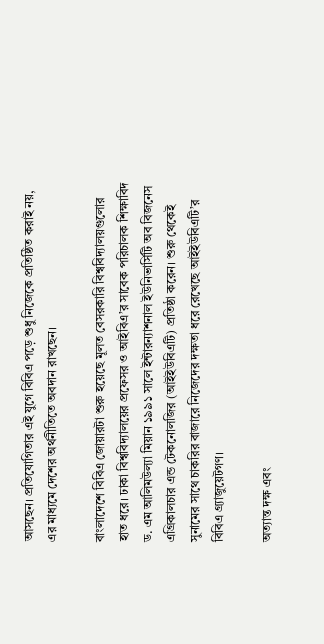আসছেন। প্রতিযোগিতার এই যুগে বিবিএ পড়ে শুধু নিজেকে প্রতিষ্ঠিত করাই নয়, এর মাধ্যমে দেশের অর্থনীতিতে অবদান রাখছেন।

বাংলাদেশে বিবিএ জোয়ারটা শুরু হয়েছে মূলত বেসরকারি বিশ্ববিদ্যালয়গুলোর হাত ধরে। ঢাকা বিশ্ববিদ্যালয়ের প্রফেসর ও আইবিএ’র সাবেক পরিচালক শিক্ষাবিদ ড. এম আলিমউল্যা মিয়ান ১৯৯১ সালে ইন্টারন্যাশনাল ইউনিভার্সিটি অব বিজনেস এগ্রিকালচার এন্ড টেকনোলজির (আইইউবিএটি) প্রতিষ্ঠা করেন। শুরু থেকেই সুনামের সাথে চাকরির বাজারে নিজেদের দক্ষতা ধরে রেখেছে আইইউবিএটি’র বিবিএ গ্র্যাজুয়েটগণ।

অত্যান্ত দক্ষ এবং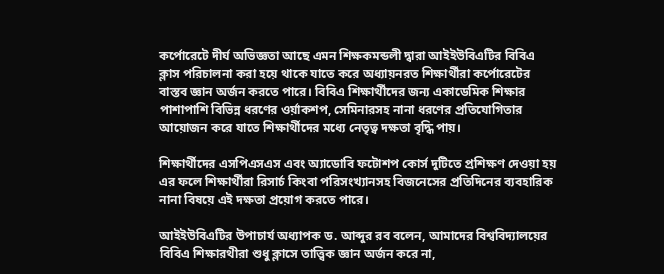কর্পোরেটে দীর্ঘ অভিজ্ঞতা আছে এমন শিক্ষকমন্ডলী দ্বারা আইইউবিএটির বিবিএ ক্লাস পরিচালনা করা হয়ে থাকে যাতে করে অধ্যায়নরত শিক্ষার্থীরা কর্পোরেটের বাস্তব জ্ঞান অর্জন করতে পারে। বিবিএ শিক্ষার্থীদের জন্য একাডেমিক শিক্ষার পাশাপাশি বিভিন্ন ধরণের ওর্য়াকশপ, সেমিনারসহ নানা ধরণের প্রতিযোগিতার আয়োজন করে যাতে শিক্ষার্থীদের মধ্যে নেতৃত্ব দক্ষতা বৃদ্ধি পায়।

শিক্ষার্থীদের এসপিএসএস এবং অ্যাডোবি ফটোশপ কোর্স দুটিতে প্রশিক্ষণ দেওয়া হয় এর ফলে শিক্ষার্থীরা রিসার্চ কিংবা পরিসংখ্যানসহ বিজনেসের প্রতিদিনের ব্যবহারিক নানা বিষয়ে এই দক্ষতা প্রয়োগ করতে পারে।

আইইউবিএটির উপাচার্য অধ্যাপক ড. আব্দুর রব বলেন, আমাদের বিশ্ববিদ্যালয়ের বিবিএ শিক্ষারথীরা শুধু ক্লাসে তাত্ত্বিক জ্ঞান অর্জন করে না,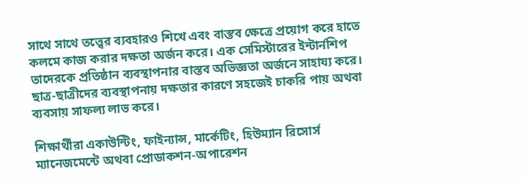সাথে সাথে তত্ত্বের ব্যবহারও শিখে এবং বাস্তব ক্ষেত্রে প্রয়োগ করে হাতে কলমে কাজ করার দক্ষতা অর্জন করে। এক সেমিস্টারের ইন্টার্নশিপ তাদেরকে প্রতিষ্ঠান ব্যবস্থাপনার বাস্তব অভিজ্ঞতা অর্জনে সাহায্য করে। ছাত্র-ছাত্রীদের ব্যবস্থাপনায় দক্ষতার কারণে সহজেই চাকরি পায় অথবা ব্যবসায় সাফল্য লাভ করে।

শিক্ষার্থীরা একাউন্টিং, ফাইন্যান্স, মার্কেটিং, হিউম্যান রিসোর্স ম্যানেজমেন্টে অথবা প্রোডাকশন-অপারেশন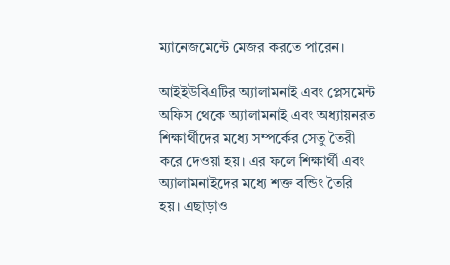ম্যানেজমেন্টে মেজর করতে পারেন।

আইইউবিএটির অ্যালামনাই এবং প্লেসমেন্ট অফিস থেকে অ্যালামনাই এবং অধ্যায়নরত শিক্ষার্থীদের মধ্যে সম্পর্কের সেতু তৈরী করে দেওয়া হয়। এর ফলে শিক্ষার্থী এবং অ্যালামনাইদের মধ্যে শক্ত বন্ডিং তৈরি হয়। এছাড়াও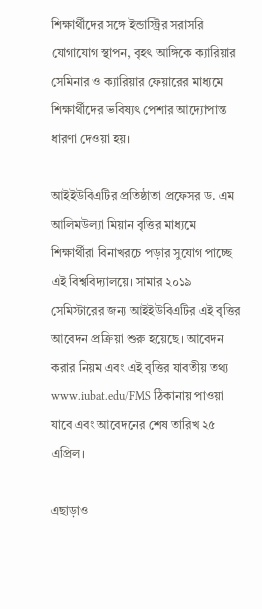শিক্ষার্থীদের সঙ্গে ইন্ডাস্ট্রির সরাসরি যোগাযোগ স্থাপন, বৃহৎ আঙ্গিকে ক্যারিয়ার সেমিনার ও ক্যারিয়ার ফেয়ারের মাধ্যমে শিক্ষার্থীদের ভবিষ্যৎ পেশার আদ্যোপান্ত ধারণা দেওয়া হয়।

আইইউবিএটির প্রতিষ্ঠাতা প্রফেসর ড. এম আলিমউল্যা মিয়ান বৃত্তির মাধ্যমে শিক্ষার্থীরা বিনাখরচে পড়ার সুযোগ পাচ্ছে এই বিশ্ববিদ্যালয়ে। সামার ২০১৯ সেমিস্টারের জন্য আইইউবিএটির এই বৃত্তির আবেদন প্রক্রিয়া শুরু হয়েছে। আবেদন করার নিয়ম এবং এই বৃত্তির যাবতীয় তথ্য www.iubat.edu/FMS ঠিকানায় পাওয়া যাবে এবং আবেদনের শেষ তারিখ ২৫ এপ্রিল।

এছাড়াও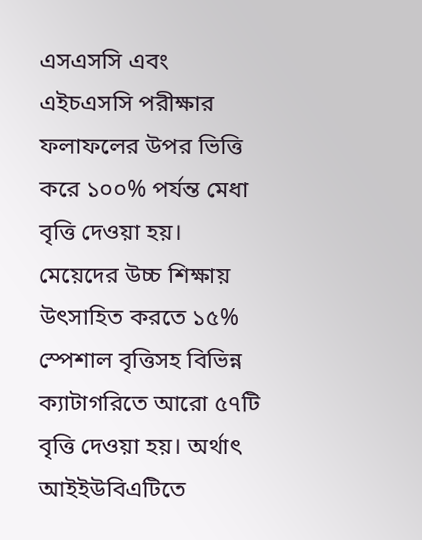এসএসসি এবং এইচএসসি পরীক্ষার ফলাফলের উপর ভিত্তি করে ১০০% পর্যন্ত মেধা বৃত্তি দেওয়া হয়। মেয়েদের উচ্চ শিক্ষায় উৎসাহিত করতে ১৫% স্পেশাল বৃত্তিসহ বিভিন্ন ক্যাটাগরিতে আরো ৫৭টি বৃত্তি দেওয়া হয়। অর্থাৎ আইইউবিএটিতে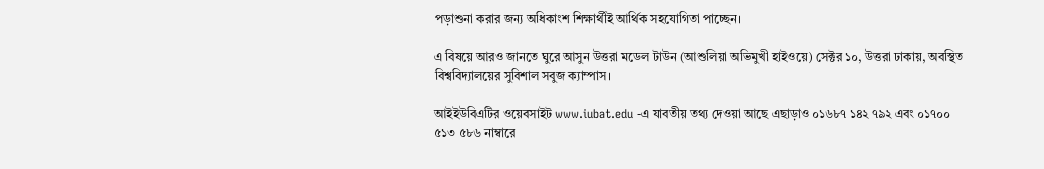পড়াশুনা করার জন্য অধিকাংশ শিক্ষার্থীই আর্থিক সহযোগিতা পাচ্ছেন।

এ বিষয়ে আরও জানতে ঘুরে আসুন উত্তরা মডেল টাউন (আশুলিয়া অভিমুখী হাইওয়ে) সেক্টর ১০, উত্তরা ঢাকায়, অবস্থিত বিশ্ববিদ্যালয়ের সুবিশাল সবুজ ক্যাম্পাস।

আইইউবিএটির ওয়েবসাইট www.iubat.edu -এ যাবতীয় তথ্য দেওয়া আছে এছাড়াও ০১৬৮৭ ১৪২ ৭৯২ এবং ০১৭০০ ৫১৩ ৫৮৬ নাম্বারে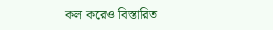কল করেও বিস্তারিত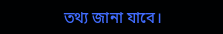তথ্য জানা যাবে।